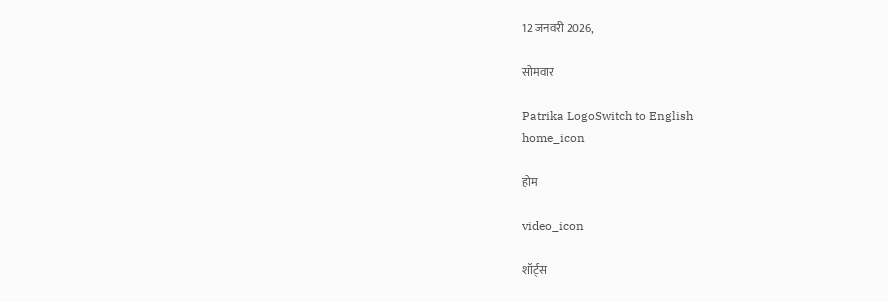12 जनवरी 2026,

सोमवार

Patrika LogoSwitch to English
home_icon

होम

video_icon

शॉर्ट्स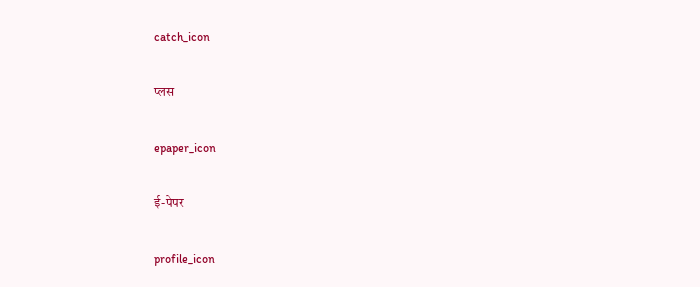catch_icon

प्लस

epaper_icon

ई-पेपर

profile_icon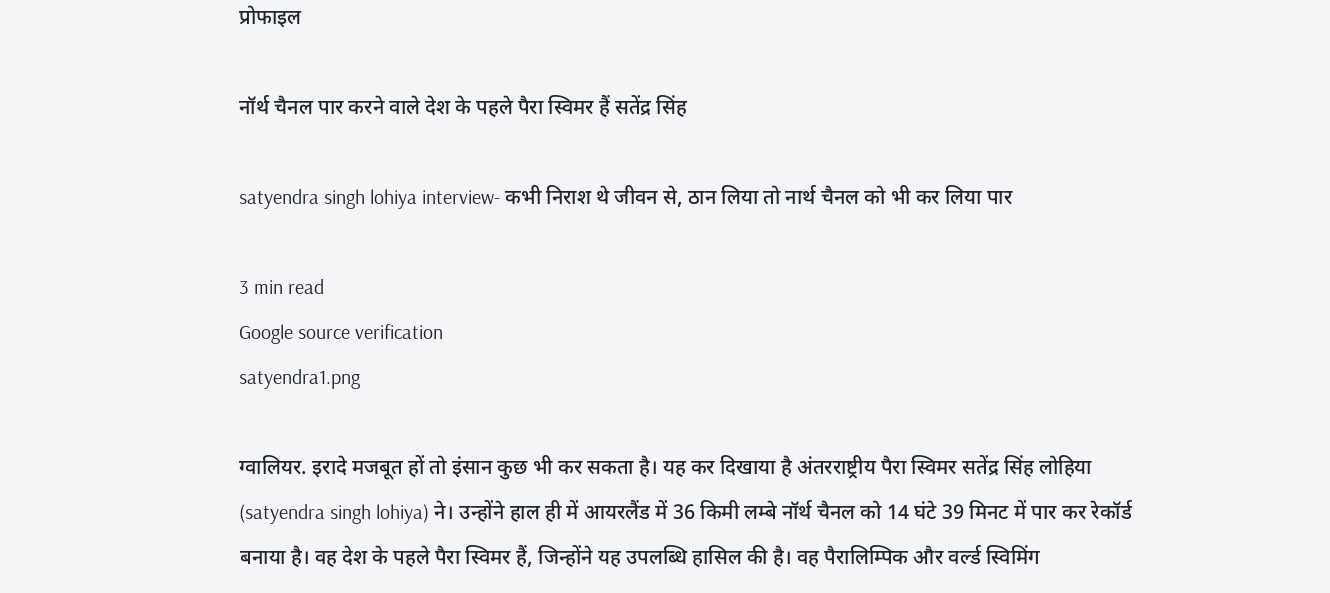प्रोफाइल

नॉर्थ चैनल पार करने वाले देश के पहले पैरा स्विमर हैं सतेंद्र सिंह

satyendra singh lohiya interview- कभी निराश थे जीवन से, ठान लिया तो नार्थ चैनल को भी कर लिया पार

3 min read
Google source verification
satyendra1.png

ग्वालियर. इरादे मजबूत हों तो इंसान कुछ भी कर सकता है। यह कर दिखाया है अंतरराष्ट्रीय पैरा स्विमर सतेंद्र सिंह लोहिया (satyendra singh lohiya) ने। उन्होंने हाल ही में आयरलैंड में 36 किमी लम्बे नॉर्थ चैनल को 14 घंटे 39 मिनट में पार कर रेकॉर्ड बनाया है। वह देश के पहले पैरा स्विमर हैं, जिन्होंने यह उपलब्धि हासिल की है। वह पैरालिम्पिक और वर्ल्ड स्विमिंग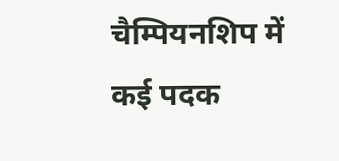चैम्पियनशिप में कई पदक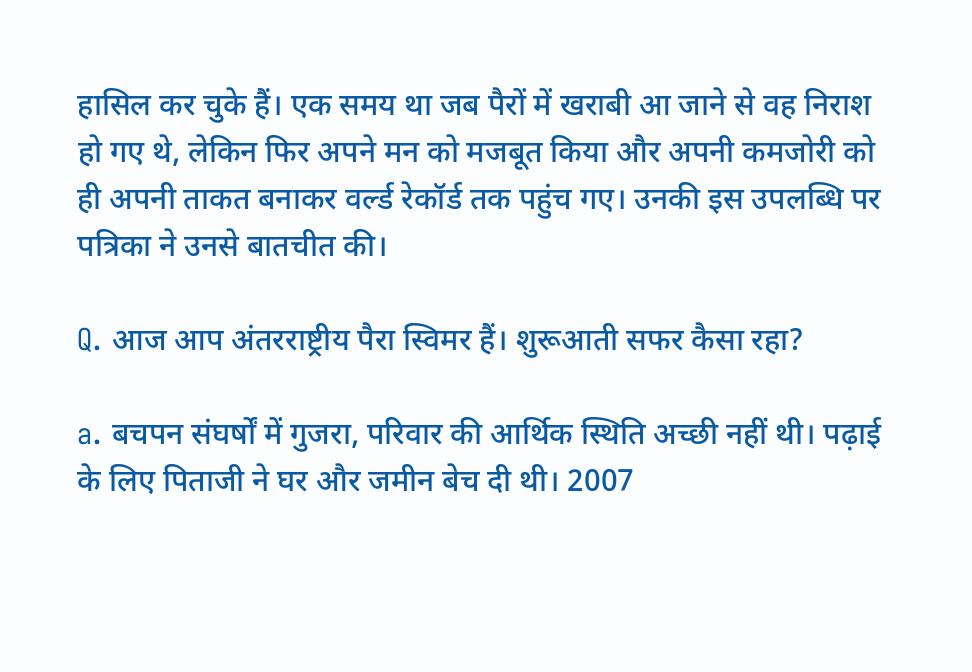हासिल कर चुके हैं। एक समय था जब पैरों में खराबी आ जाने से वह निराश हो गए थे, लेकिन फिर अपने मन को मजबूत किया और अपनी कमजोरी को ही अपनी ताकत बनाकर वर्ल्ड रेकॉर्ड तक पहुंच गए। उनकी इस उपलब्धि पर पत्रिका ने उनसे बातचीत की।

Q. आज आप अंतरराष्ट्रीय पैरा स्विमर हैं। शुरूआती सफर कैसा रहा?

a. बचपन संघर्षों में गुजरा, परिवार की आर्थिक स्थिति अच्छी नहीं थी। पढ़ाई के लिए पिताजी ने घर और जमीन बेच दी थी। 2007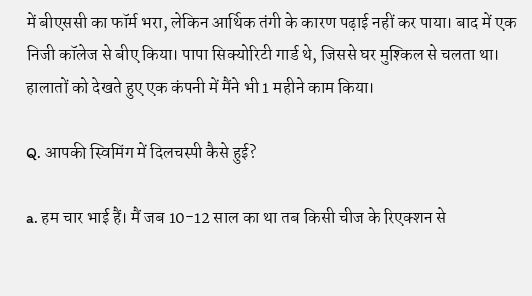में बीएससी का फॉर्म भरा, लेकिन आर्थिक तंगी के कारण पढ़ाई नहीं कर पाया। बाद में एक निजी कॉलेज से बीए किया। पापा सिक्योरिटी गार्ड थे, जिससे घर मुश्किल से चलता था। हालातों को देखते हुए एक कंपनी में मैंने भी 1 महीने काम किया।

Q. आपकी स्विमिंग में दिलचस्पी कैसे हुई?

a. हम चार भाई हैं। मैं जब 10-12 साल का था तब किसी चीज के रिएक्शन से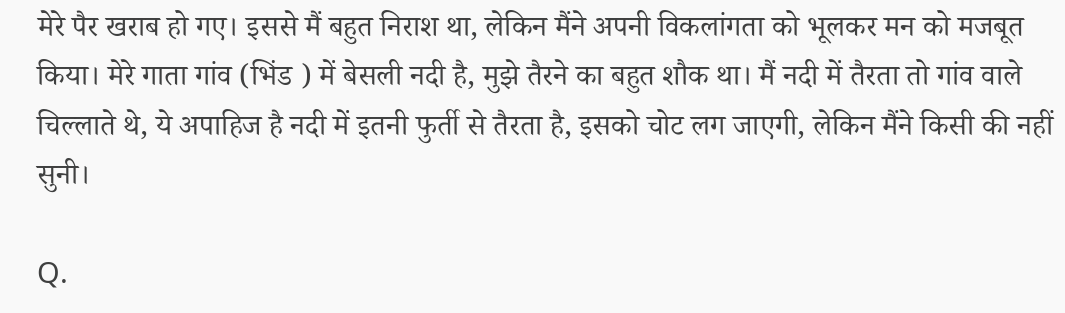मेरे पैर खराब हो गए। इससे मैं बहुत निराश था, लेकिन मैंने अपनी विकलांगता को भूलकर मन को मजबूत किया। मेरे गाता गांव (भिंड ) में बेसली नदी है, मुझे तैरने का बहुत शौक था। मैं नदी में तैरता तो गांव वाले चिल्लाते थे, ये अपाहिज है नदी में इतनी फुर्ती से तैरता है, इसको चोट लग जाएगी, लेकिन मैंने किसी की नहीं सुनी।

Q.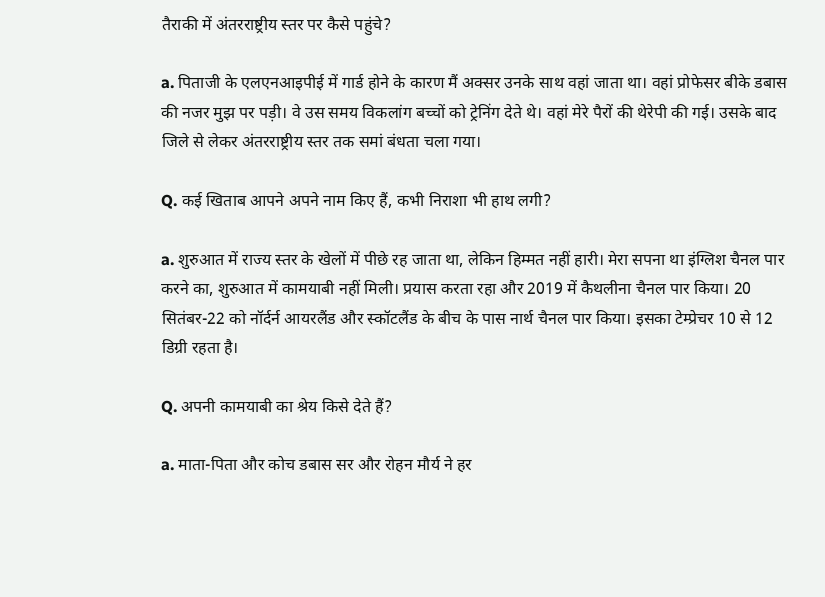तैराकी में अंतरराष्ट्रीय स्तर पर कैसे पहुंचे?

a. पिताजी के एलएनआइपीई में गार्ड होने के कारण मैं अक्सर उनके साथ वहां जाता था। वहां प्रोफेसर बीके डबास की नजर मुझ पर पड़ी। वे उस समय विकलांग बच्चों को ट्रेनिंग देते थे। वहां मेरे पैरों की थेरेपी की गई। उसके बाद जिले से लेकर अंतरराष्ट्रीय स्तर तक समां बंधता चला गया।

Q. कई खिताब आपने अपने नाम किए हैं, कभी निराशा भी हाथ लगी?

a. शुरुआत में राज्य स्तर के खेलों में पीछे रह जाता था, लेकिन हिम्मत नहीं हारी। मेरा सपना था इंग्लिश चैनल पार करने का, शुरुआत में कामयाबी नहीं मिली। प्रयास करता रहा और 2019 में कैथलीना चैनल पार किया। 20 सितंबर-22 को नॉर्दर्न आयरलैंड और स्कॉटलैंड के बीच के पास नार्थ चैनल पार किया। इसका टेम्प्रेचर 10 से 12 डिग्री रहता है।

Q. अपनी कामयाबी का श्रेय किसे देते हैं?

a. माता-पिता और कोच डबास सर और रोहन मौर्य ने हर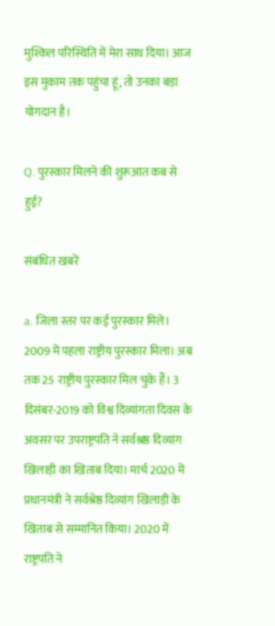मुश्किल परिस्थिति में मेरा साथ दिया। आज इस मुकाम तक पहुंचा हूं, तो उनका बड़ा योगदान है।

Q. पुरस्कार मिलने की शुरूआत कब से हुई?

संबंधित खबरें

a. जिला स्तर पर कई पुरस्कार मिले। 2009 में पहला राष्ट्रीय पुरस्कार मिला। अब तक 25 राष्ट्रीय पुरस्कार मिल चुके हैं। 3 दिसंबर-2019 को विश्व दिव्यांगता दिवस के अवसर पर उपराष्ट्रपति ने सर्वश्रष्ठ दिव्यांग खिलाड़ी का खिताब दिया। मार्च 2020 में प्रधानमंत्री ने सर्वश्रेष्ठ दिव्यांग खिलाड़ी के खिताब से सम्मानित किया। 2020 में राष्ट्रपति ने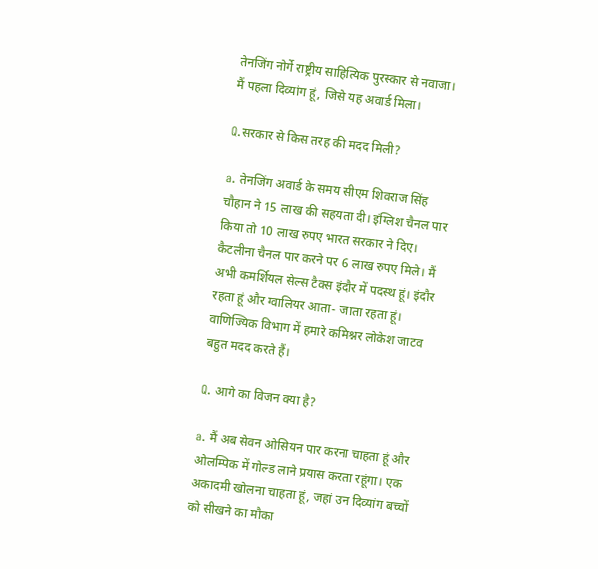तेनजिंग नोर्गे राष्ट्रीय साहित्यिक पुरस्कार से नवाजा। मैं पहला दिव्यांग हूं, जिसे यह अवार्ड मिला।

Q.सरकार से किस तरह की मदद मिली?

a. तेनजिंग अवार्ड के समय सीएम शिवराज सिंह चौहान ने 15 लाख की सहयता दी। इंग्लिश चैनल पार किया तो 10 लाख रुपए भारत सरकार ने दिए। कैटलीना चैनल पार करने पर 6 लाख रुपए मिले। मैं अभी कमर्शियल सेल्स टैक्स इंदौर में पदस्थ हूं। इंदौर रहता हूं और ग्वालियर आता- जाता रहता हूं। वाणिज्यिक विभाग में हमारे कमिश्नर लोकेश जाटव बहुत मदद करते हैं।

Q. आगे का विजन क्या है?

a. मैं अब सेवन ओसियन पार करना चाहता हूं और ओलम्पिक में गोल्ड लाने प्रयास करता रहूंगा। एक अकादमी खोलना चाहता हूं, जहां उन दिव्यांग बच्चों को सीखने का मौका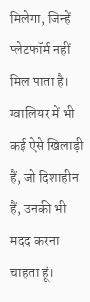मिलेगा, जिन्हें प्लेटफॉर्म नहीं मिल पाता है। ग्वालियर में भी कई ऐसे खिलाड़ी हैं, जो दिशाहीन हैं, उनकी भी मदद करना चाहता हूं।